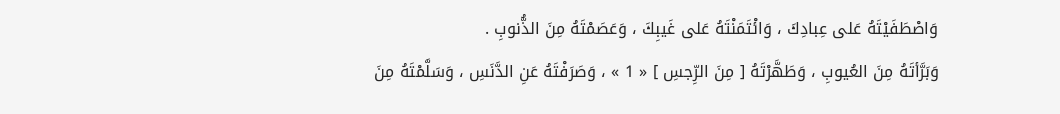وَاصْطَفَيْتَهُ عَلى عِبادِكَ ، وَائْتَمَنْتَهُ عَلى غَيبِكَ ، وَعَصَمْتَهُ مِنَ الذُّنوبِ .
وَبَرَّأتَهُ مِنَ العُيوبِ ، وَطَهَّرْتَهُ [ مِنَ الرِّجسِ ] « 1 » ، وَصَرَفْتَهُ عَنِ الدَّنَسِ ، وَسَلَّمْتَهُ مِنَ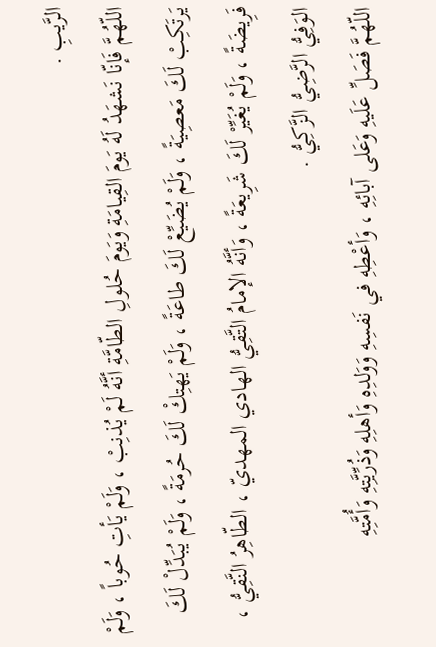الرَّيبِ .
اللّهُمَّ فَإنّا نَشهَدُ لَهُ يَومَ القِيامَةِ وَيَومَ حُلولِ الطّامَّةِ أنَّهُ لَمْ يُذنِبْ ، وَلَمْ يَأتِ حُوباً ، وَلَمْ يَرتَكِبْ لَكَ مَعصِيَةً ، وَلَمْ يُضَيِّعْ لَكَ طاعَةً ، وَلَمْ يَهتِكْ لَكَ حُرمَةً ، وَلَمْ يُبَدِّلْ لَكَ فَرِيضَةً ، وَلَمْ يُغَيِّرْ لَكَ شَرِيعَةً ، وَأنَّهُ الإمامُ التَّقِيُّ الهادي المهديّ ، الطّاهِرُ النَّقِيُّ ، الوَفِيُّ الرَّضِيُّ الزَّكِيُّ .
اللّهُمَّ فَصَلِّ عَلَيهِ وَعَلى آبائِهِ ، وَأعْطِهِ في نَفسِهِ وَوَلدِهِ وَأهلِهِ وَذُرِّيَّتِهِ وَأُمَّتِهِ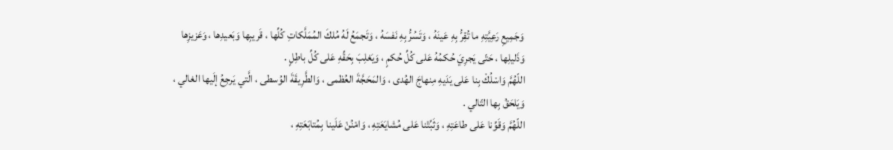وَجَمِيعِ رَعِيَّتِهِ ما تُقِرُّ بِهِ عَينَهُ ، وَتَسُرُّ بِهِ نَفسَهُ ، وَتَجمَعُ لَهُ مُلكَ المُمَلَّكاتِ كُلِّها ، قَريبِها وَبَعيدِها ، وَعَزيزِها وَذَليلِها ، حَتّى يَجرِيَ حُكمُهُ عَلى كُلِّ حُكمٍ ، وَيَغلِبَ بِحَقِّهِ عَلى كُلِّ باطِلٍ .
اللّهُمَّ وَاسْلُكْ بِنا عَلى يَدَيهِ مِنهاجَ الهُدى ، وَالمَحَجَّةَ العُظمى ، وَالطَّرِيقَةَ الوُسطى ، الَّتي يَرجِعُ إلَيها الغالي ، وَيَلحَقُ بِها التّالي .
اللّهُمَّ وَقَوِّنا عَلى طاعَتِهِ ، وَثَبِّتْنا عَلى مُشايَعَتِهِ ، وَامْنُنْ عَلَينا بِمُتابَعَتِهِ ،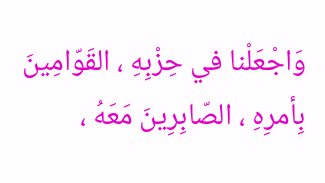وَاجْعَلْنا في حِزْبِهِ ، القَوّامِينَ بِأمرِهِ ، الصّابِرِينَ مَعَهُ ،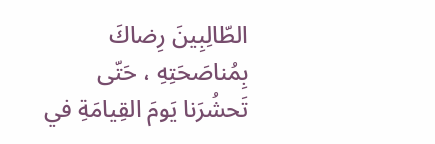الطّالِبِينَ رِضاكَ بِمُناصَحَتِهِ ، حَتّى تَحشُرَنا يَومَ القِيامَةِ في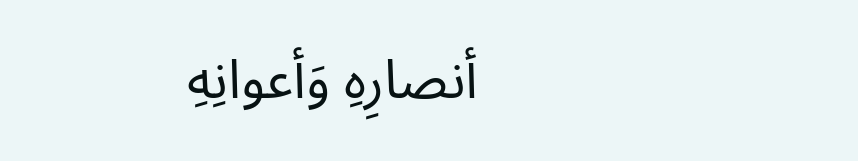أنصارِهِ وَأعوانِهِ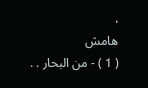،
هامش
( 1 ) - من البحار . .